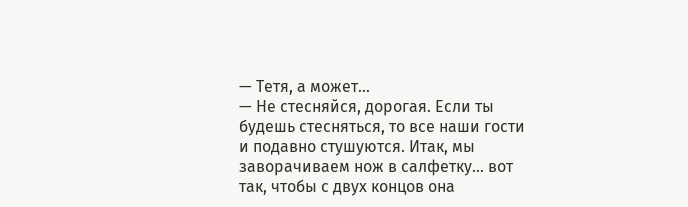— Тетя, а может…
— Не стесняйся, дорогая. Если ты будешь стесняться, то все наши гости и подавно стушуются. Итак, мы заворачиваем нож в салфетку… вот так, чтобы с двух концов она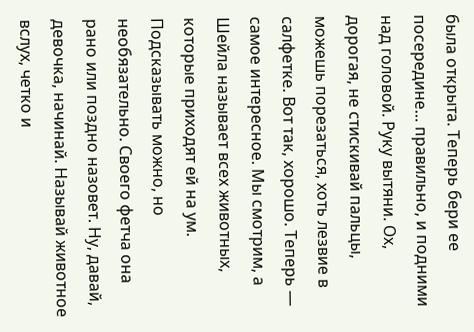была открыта. Теперь бери ее посередине… правильно, и подними над головой. Руку вытяни. Ох, дорогая, не стискивай пальцы, можешь порезаться, хоть лезвие в салфетке. Вот так, хорошо. Теперь — самое интересное. Мы смотрим, а Шейла называет всех животных, которые приходят ей на ум. Подсказывать можно, но необязательно. Своего фетча она рано или поздно назовет. Ну, давай, девочка, начинай. Называй животное вслух, четко и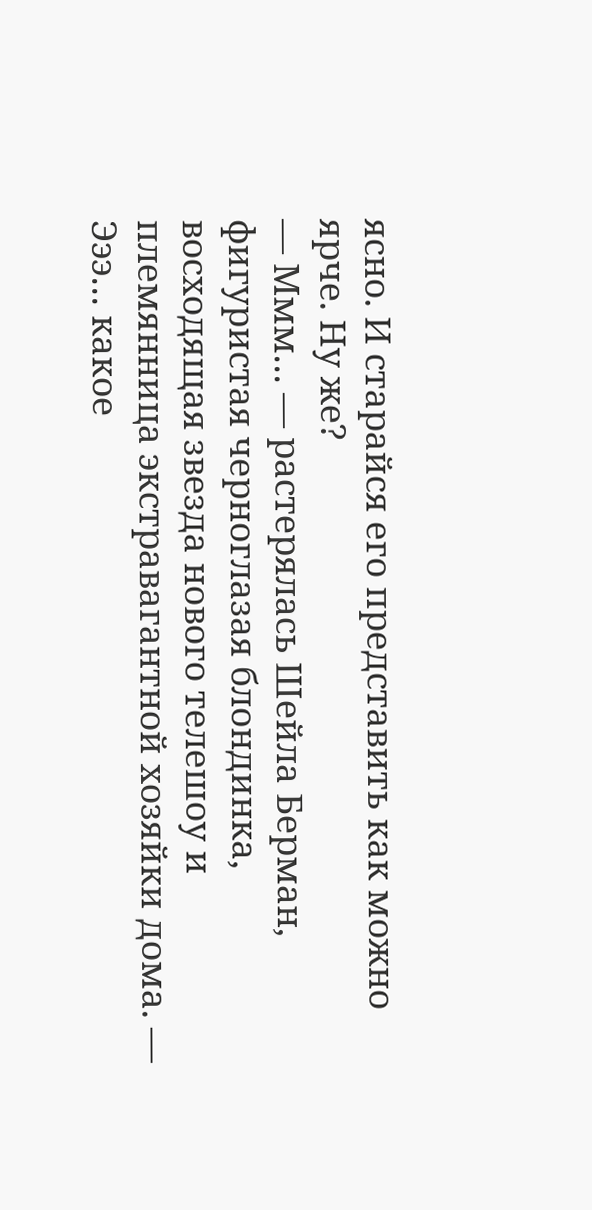ясно. И старайся его представить как можно ярче. Ну же?
— Ммм… — растерялась Шейла Берман, фигуристая черноглазая блондинка, восходящая звезда нового телешоу и племянница экстравагантной хозяйки дома. — Эээ… какое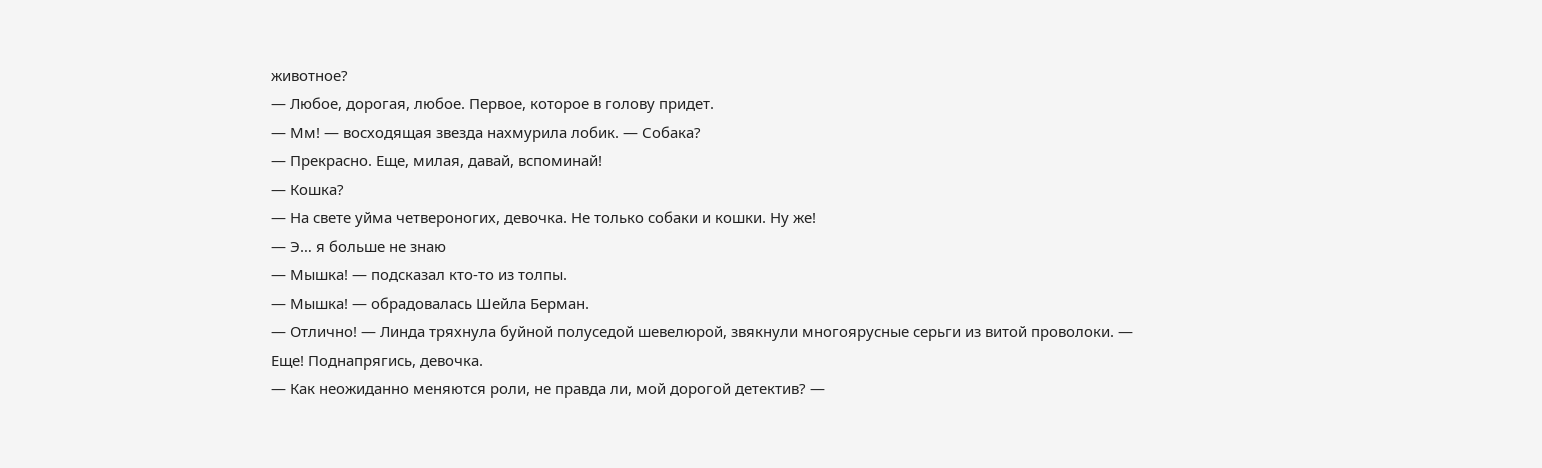животное?
— Любое, дорогая, любое. Первое, которое в голову придет.
— Мм! — восходящая звезда нахмурила лобик. — Собака?
— Прекрасно. Еще, милая, давай, вспоминай!
— Кошка?
— На свете уйма четвероногих, девочка. Не только собаки и кошки. Ну же!
— Э… я больше не знаю
— Мышка! — подсказал кто-то из толпы.
— Мышка! — обрадовалась Шейла Берман.
— Отлично! — Линда тряхнула буйной полуседой шевелюрой, звякнули многоярусные серьги из витой проволоки. — Еще! Поднапрягись, девочка.
— Как неожиданно меняются роли, не правда ли, мой дорогой детектив? —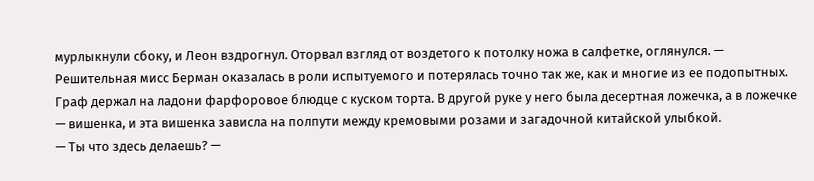мурлыкнули сбоку, и Леон вздрогнул. Оторвал взгляд от воздетого к потолку ножа в салфетке, оглянулся. — Решительная мисс Берман оказалась в роли испытуемого и потерялась точно так же, как и многие из ее подопытных.
Граф держал на ладони фарфоровое блюдце с куском торта. В другой руке у него была десертная ложечка, а в ложечке — вишенка, и эта вишенка зависла на полпути между кремовыми розами и загадочной китайской улыбкой.
— Ты что здесь делаешь? —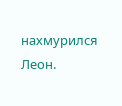нахмурился Леон.